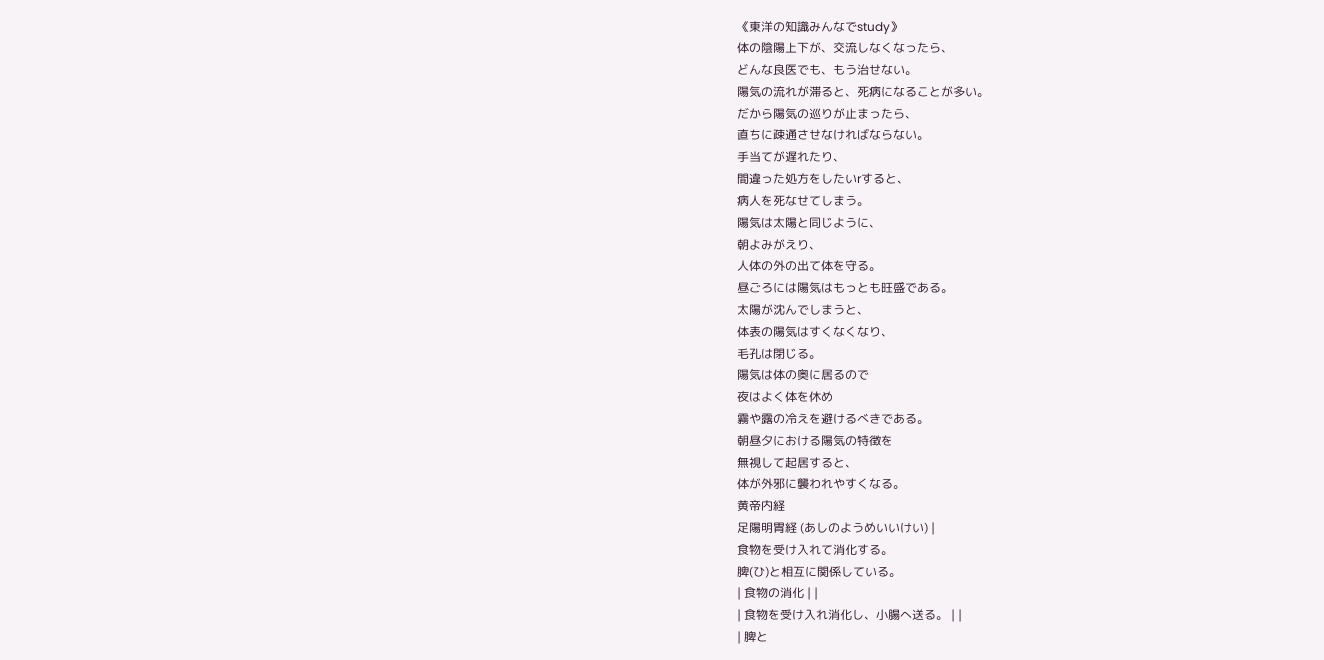《東洋の知識みんなでstudy》
体の陰陽上下が、交流しなくなったら、
どんな良医でも、もう治せない。
陽気の流れが滞ると、死病になることが多い。
だから陽気の巡りが止まったら、
直ちに疎通させなければならない。
手当てが遅れたり、
間違った処方をしたいrすると、
病人を死なせてしまう。
陽気は太陽と同じように、
朝よみがえり、
人体の外の出て体を守る。
昼ごろには陽気はもっとも旺盛である。
太陽が沈んでしまうと、
体表の陽気はすくなくなり、
毛孔は閉じる。
陽気は体の奥に居るので
夜はよく体を休め
霧や露の冷えを避けるべきである。
朝昼夕における陽気の特徴を
無視して起居すると、
体が外邪に襲われやすくなる。
黄帝内経
足陽明胃経 (あしのようめいいけい) |
食物を受け入れて消化する。
脾(ひ)と相互に関係している。
| 食物の消化 | |
| 食物を受け入れ消化し、小腸へ送る。 | |
| 脾と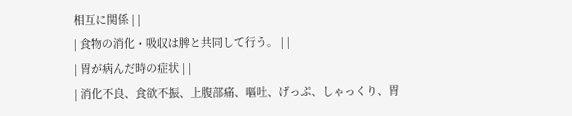相互に関係 | |
| 食物の消化・吸収は脾と共同して行う。 | |
| 胃が病んだ時の症状 | |
| 消化不良、食欲不振、上腹部痛、嘔吐、げっぷ、しゃっくり、胃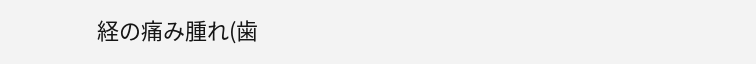経の痛み腫れ(歯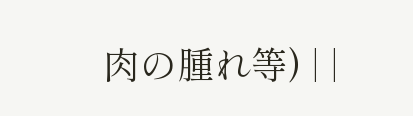肉の腫れ等) | |